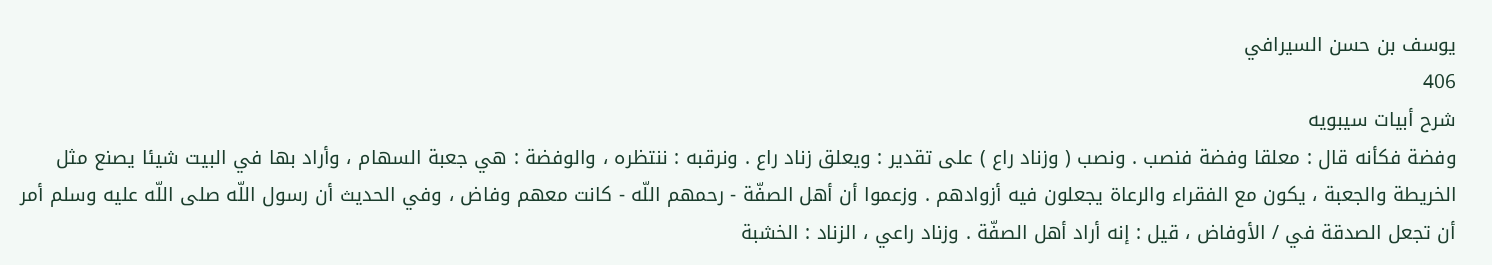يوسف بن حسن السيرافي
406
شرح أبيات سيبويه
وفضة فكأنه قال : معلقا وفضة فنصب . ونصب ( وزناد راع ) على تقدير : ويعلق زناد راع . ونرقبه : ننتظره ، والوفضة : هي جعبة السهام ، وأراد بها في البيت شيئا يصنع مثل الخريطة والجعبة ، يكون مع الفقراء والرعاة يجعلون فيه أزوادهم . وزعموا أن أهل الصفّة - رحمهم اللّه - كانت معهم وفاض ، وفي الحديث أن رسول اللّه صلى اللّه عليه وسلم أمر أن تجعل الصدقة في / الأوفاض ، قيل : إنه أراد أهل الصفّة . وزناد راعي ، الزناد : الخشبة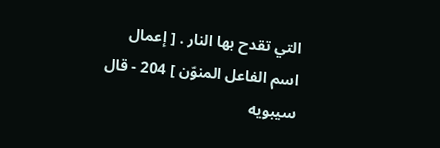التي تقدح بها النار . [ إعمال اسم الفاعل المنوّن ] 204 - قال سيبويه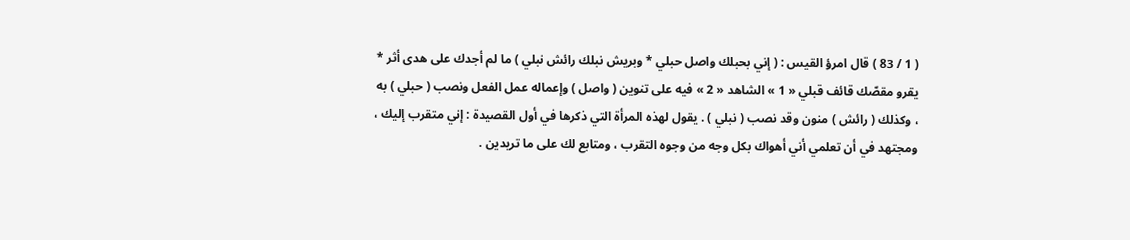( 1 / 83 ) قال امرؤ القيس : ( إني بحبلك واصل حبلي * وبريش نبلك رائش نبلي ) ما لم أجدك على هدى أثر * يقرو مقصّك قائف قبلي « 1 » الشاهد « 2 » فيه على تنوين ( واصل ) وإعماله عمل الفعل ونصب ( حبلي ) به ، وكذلك ( رائش ) منون وقد نصب ( نبلي ) . يقول لهذه المرأة التي ذكرها في أول القصيدة : إني متقرب إليك ، ومجتهد في أن تعلمي أني أهواك بكل وجه من وجوه التقرب ، ومتابع لك على ما تريدين .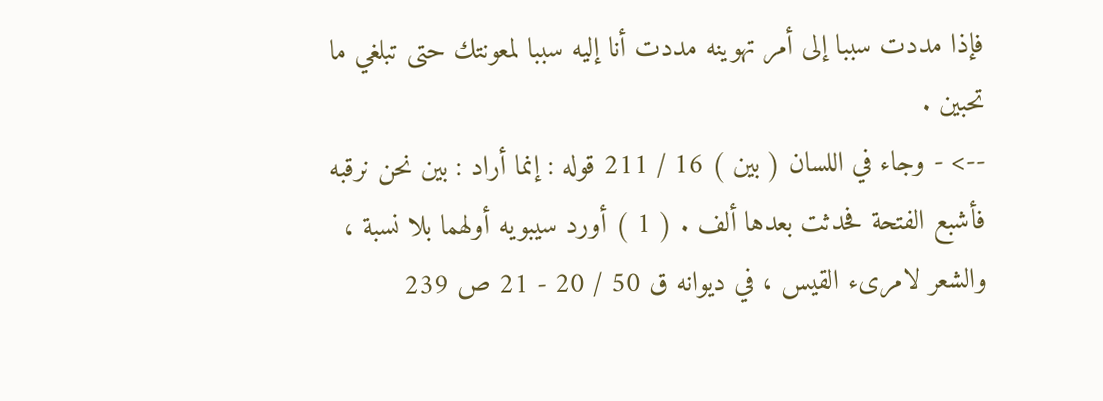فإذا مددت سببا إلى أمر تهوينه مددت أنا إليه سببا لمعونتك حتى تبلغي ما تحبين .
--> - وجاء في اللسان ( بين ) 16 / 211 قوله : إنما أراد : بين نحن نرقبه فأشبع الفتحة فحدثت بعدها ألف . ( 1 ) أورد سيبويه أولهما بلا نسبة ، والشعر لامرىء القيس ، في ديوانه ق 50 / 20 - 21 ص 239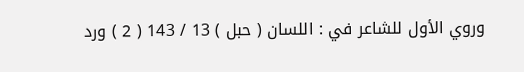وروي الأول للشاعر في : اللسان ( حبل ) 13 / 143 ( 2 ) ورد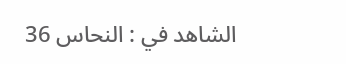الشاهد في : النحاس 36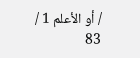/ أو الأعلم 1 / 83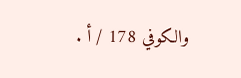والكوفي 178 / أ .